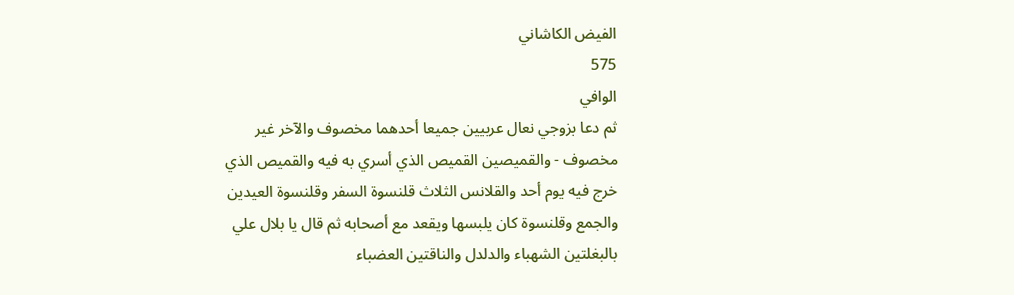الفيض الكاشاني
575
الوافي
ثم دعا بزوجي نعال عربيين جميعا أحدهما مخصوف والآخر غير مخصوف - والقميصين القميص الذي أسري به فيه والقميص الذي خرج فيه يوم أحد والقلانس الثلاث قلنسوة السفر وقلنسوة العيدين والجمع وقلنسوة كان يلبسها ويقعد مع أصحابه ثم قال يا بلال علي بالبغلتين الشهباء والدلدل والناقتين العضباء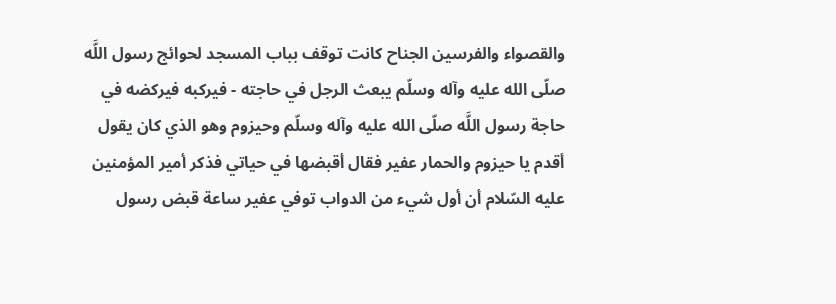والقصواء والفرسين الجناح كانت توقف بباب المسجد لحوائج رسول اللَّه صلّى الله عليه وآله وسلّم يبعث الرجل في حاجته - فيركبه فيركضه في حاجة رسول اللَّه صلّى الله عليه وآله وسلّم وحيزوم وهو الذي كان يقول أقدم يا حيزوم والحمار عفير فقال أقبضها في حياتي فذكر أمير المؤمنين عليه السّلام أن أول شيء من الدواب توفي عفير ساعة قبض رسول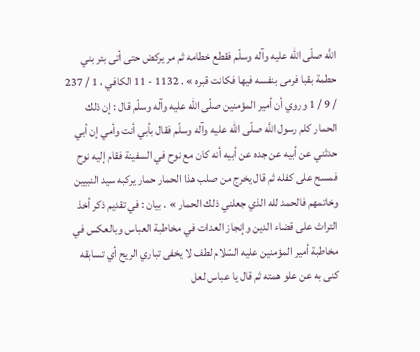اللَّه صلّى الله عليه وآله وسلّم فقطع خطامه ثم مر يركض حتى أتى بئر بني حطمة بقبا فرمى بنفسه فيها فكانت قبره » . 1132 - 11 الكافي ، 1 / 237 / 9 / 1 وروي أن أمير المؤمنين صلّى الله عليه وآله وسلّم قال : إن ذلك الحمار كلم رسول اللَّه صلّى الله عليه وآله وسلّم فقال بأبي أنت وأمي إن أبي حدثني عن أبيه عن جده عن أبيه أنه كان مع نوح في السفينة فقام إليه نوح فمسح على كفله ثم قال يخرج من صلب هذا الحمار حمار يركبه سيد النبيين وخاتمهم فالحمد لله الذي جعلني ذلك الحمار » . بيان : في تقديم ذكر أخذ التراث على قضاء الدين وإنجاز العدات في مخاطبة العباس وبالعكس في مخاطبة أمير المؤمنين عليه السّلام لطف لا يخفى تباري الريح أي تسابقه كنى به عن علو همته ثم قال يا عباس لعل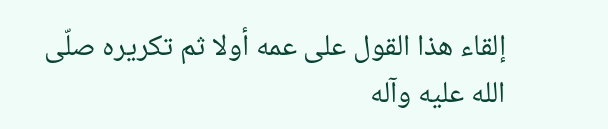إلقاء هذا القول على عمه أولا ثم تكريره صلّى الله عليه وآله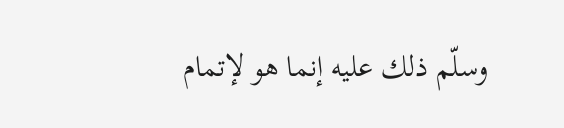وسلّم ذلك عليه إنما هو لإتمام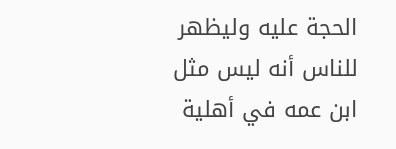الحجة عليه وليظهر للناس أنه ليس مثل ابن عمه في أهلية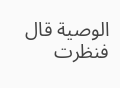الوصية قال فنظرت